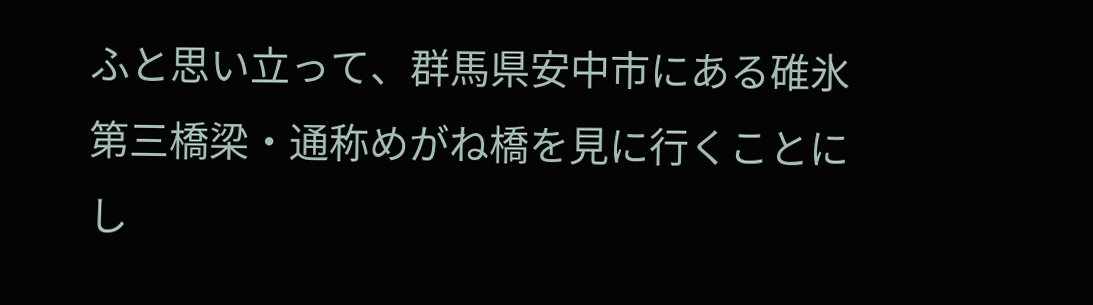ふと思い立って、群馬県安中市にある碓氷第三橋梁・通称めがね橋を見に行くことにし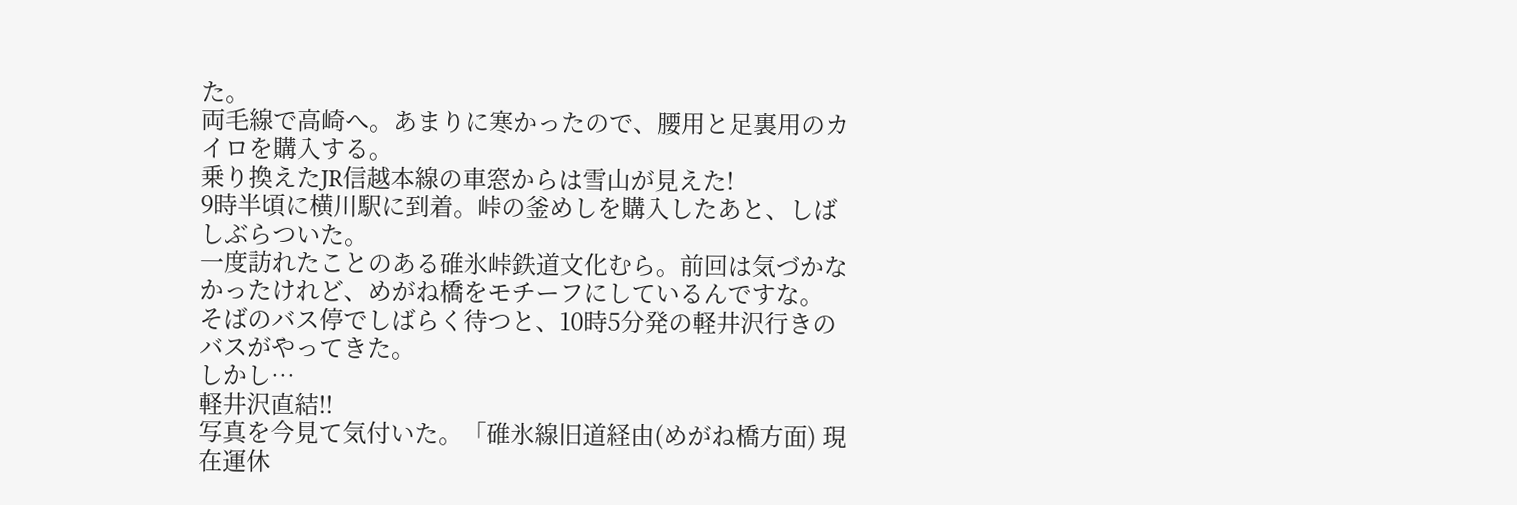た。
両毛線で高崎へ。あまりに寒かったので、腰用と足裏用のカイロを購入する。
乗り換えたJR信越本線の車窓からは雪山が見えた!
9時半頃に横川駅に到着。峠の釜めしを購入したあと、しばしぶらついた。
一度訪れたことのある碓氷峠鉄道文化むら。前回は気づかなかったけれど、めがね橋をモチーフにしているんですな。
そばのバス停でしばらく待つと、10時5分発の軽井沢行きのバスがやってきた。
しかし…
軽井沢直結!!
写真を今見て気付いた。「碓氷線旧道経由(めがね橋方面) 現在運休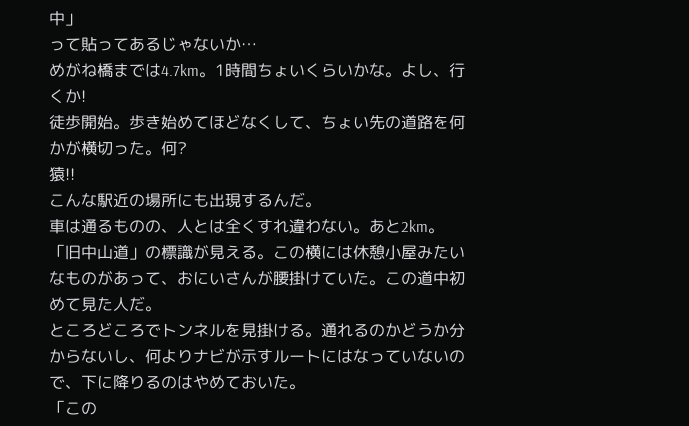中」
って貼ってあるじゃないか…
めがね橋までは4.7km。1時間ちょいくらいかな。よし、行くか!
徒歩開始。歩き始めてほどなくして、ちょい先の道路を何かが横切った。何?
猿!!
こんな駅近の場所にも出現するんだ。
車は通るものの、人とは全くすれ違わない。あと2km。
「旧中山道」の標識が見える。この横には休憩小屋みたいなものがあって、おにいさんが腰掛けていた。この道中初めて見た人だ。
ところどころでトンネルを見掛ける。通れるのかどうか分からないし、何よりナビが示すルートにはなっていないので、下に降りるのはやめておいた。
「この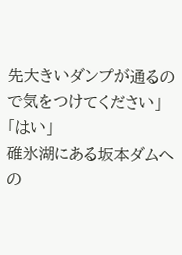先大きいダンプが通るので気をつけてください」「はい」
碓氷湖にある坂本ダムへの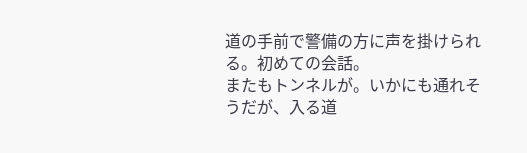道の手前で警備の方に声を掛けられる。初めての会話。
またもトンネルが。いかにも通れそうだが、入る道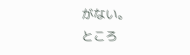がない。
ところ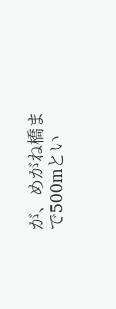が、めがね橋まで500mとい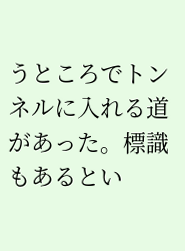うところでトンネルに入れる道があった。標識もあるとい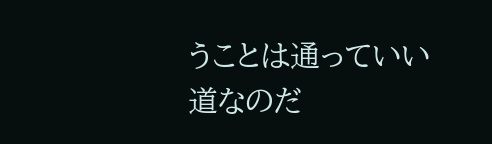うことは通っていい道なのだ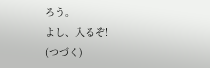ろう。
よし、入るぞ!
(つづく)